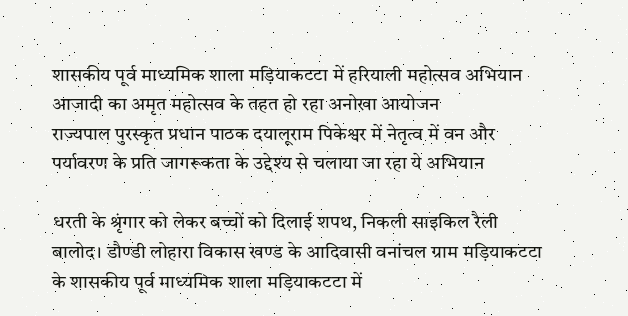शासकीय पूर्व माध्यमिक शाला मड़ियाकटटा में हरियाली महोत्सव अभियान आजादी का अमृत महोत्सव के तहत हो रहा अनोखा आयोजन
राज्यपाल पुरस्कृत प्रधान पाठक दयालूराम पिकेश्वर में नेतृत्व में वन और पर्यावरण के प्रति जागरूकता के उद्देश्य से चलाया जा रहा ये अभियान

धरती के श्रृंगार को लेकर बच्चों को दिलाई शपथ, निकली साइकिल रैली
बालोद। डौण्डी लोहारा विकास खण्ड के आदिवासी वनांचल ग्राम मड़ियाकटटा के शासकीय पूर्व माध्यमिक शाला मड़ियाकटटा में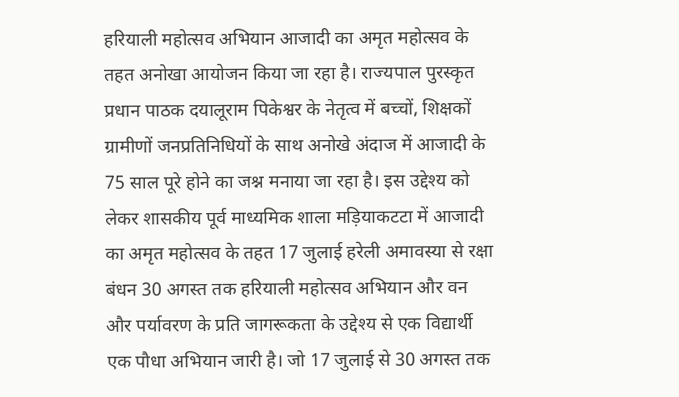हरियाली महोत्सव अभियान आजादी का अमृत महोत्सव के तहत अनोखा आयोजन किया जा रहा है। राज्यपाल पुरस्कृत प्रधान पाठक दयालूराम पिकेश्वर के नेतृत्व में बच्चों, शिक्षकों ग्रामीणों जनप्रतिनिधियों के साथ अनोखे अंदाज में आजादी के 75 साल पूरे होने का जश्न मनाया जा रहा है। इस उद्देश्य को लेकर शासकीय पूर्व माध्यमिक शाला मड़ियाकटटा में आजादी का अमृत महोत्सव के तहत 17 जुलाई हरेली अमावस्या से रक्षा बंधन 30 अगस्त तक हरियाली महोत्सव अभियान और वन और पर्यावरण के प्रति जागरूकता के उद्देश्य से एक विद्यार्थी एक पौधा अभियान जारी है। जो 17 जुलाई से 30 अगस्त तक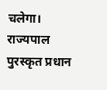चलेगा। राज्यपाल पुरस्कृत प्रधान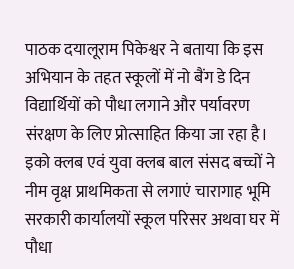पाठक दयालूराम पिकेश्वर ने बताया कि इस अभियान के तहत स्कूलों में नो बैंग डे दिन विद्यार्थियों को पौधा लगाने और पर्यावरण संरक्षण के लिए प्रोत्साहित किया जा रहा है। इको क्लब एवं युवा क्लब बाल संसद बच्चों ने नीम वृक्ष प्राथमिकता से लगाएं चारागाह भूमि सरकारी कार्यालयों स्कूल परिसर अथवा घर में पौधा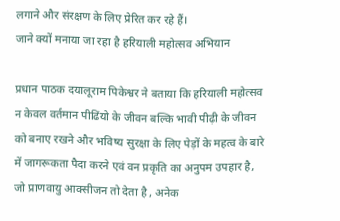लगाने और संरक्षण के लिए प्रेरित कर रहे हैं।
जाने क्यों मनाया जा रहा है हरियाली महोत्सव अभियान

प्रधान पाठक दयालूराम पिकेश्वर ने बताया कि हरियाली महोत्सव न केवल वर्तमान पीढिंयो के जीवन बल्कि भावी पीढ़ी के जीवन को बनाए रखने और भविष्य सुरक्षा के लिए पेड़ों के महत्व के बारे में जागरूकता पैदा करने एवं वन प्रकृति का अनुपम उपहार है, जो प्राणवायु आक्सीजन तो देता है , अनेक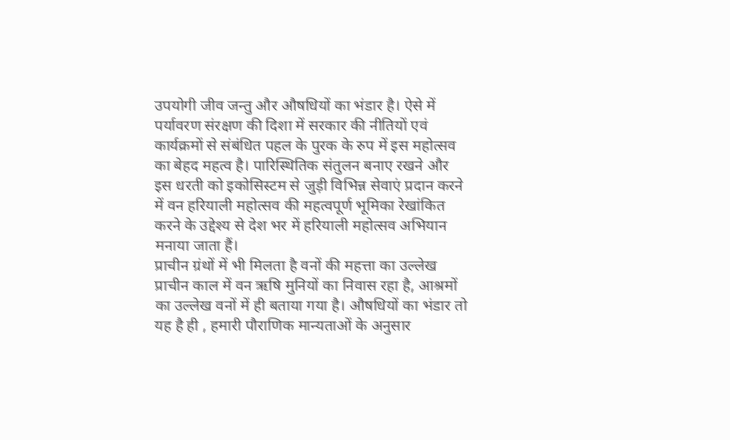उपयोगी जीव जन्तु और औषधियों का भंडार है। ऐसे में पर्यावरण संरक्षण की दिशा में सरकार की नीतियों एवं कार्यक्रमों से संबंधित पहल के पुरक के रुप में इस महोत्सव का बेहद महत्व है। पारिस्थितिक संतुलन बनाए रखने और इस धरती को इकोसिस्टम से जुड़ी विभिन्न सेवाएं प्रदान करने में वन हरियाली महोत्सव की महत्वपूर्ण भूमिका रेखांकित करने के उद्देश्य से देश भर में हरियाली महोत्सव अभियान मनाया जाता हैं।
प्राचीन ग्रंथों में भी मिलता है वनों की महत्ता का उल्लेख
प्राचीन काल में वन ऋषि मुनियों का निवास रहा है, आश्रमों का उल्लेख वनों में ही बताया गया है। औषधियों का भंडार तो यह है ही , हमारी पौराणिक मान्यताओं के अनुसार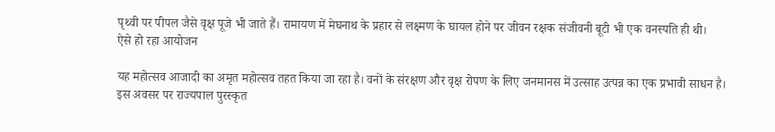पृथ्वी पर पीपल जैसे वृक्ष पूजे भी जाते हैं। रामायण में मेघनाथ के प्रहार से लक्ष्मण के घायल होने पर जीवन रक्षक संजीवनी बूटी भी एक वनस्पति ही थी।
ऐसे हो रहा आयोजन

यह महोत्सव आजादी का अमृत महोत्सव तहत किया जा रहा है। वनों के संरक्षण और वृक्ष रोपण के लिए जनमानस में उत्साह उत्पन्न का एक प्रभावी साधन है।
इस अवसर पर राज्यपाल पुरस्कृत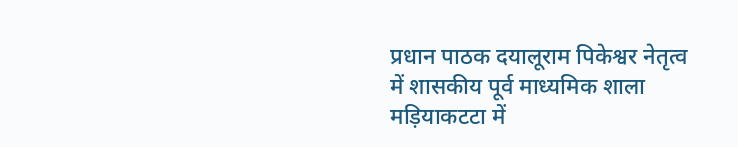प्रधान पाठक दयालूराम पिकेश्वर नेतृत्व में शासकीय पूर्व माध्यमिक शाला मड़ियाकटटा में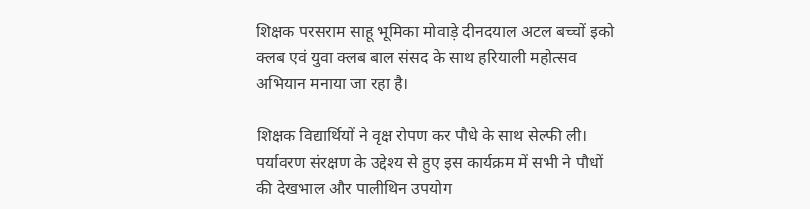शिक्षक परसराम साहू भूमिका मोवाड़े दीनदयाल अटल बच्चों इको क्लब एवं युवा क्लब बाल संसद के साथ हरियाली महोत्सव अभियान मनाया जा रहा है।

शिक्षक विद्यार्थियों ने वृक्ष रोपण कर पौधे के साथ सेल्फी ली। पर्यावरण संरक्षण के उद्देश्य से हुए इस कार्यक्रम में सभी ने पौधों की देखभाल और पालीथिन उपयोग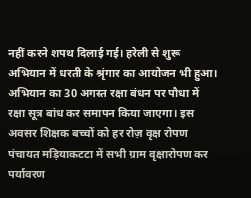नहीं करने शपथ दिलाई गई। हरेली से शुरू अभियान में धरती के श्रृंगार का आयोजन भी हुआ। अभियान का 30 अगस्त रक्षा बंधन पर पौधा में रक्षा सूत्र बांध कर समापन किया जाएगा। इस अवसर शिक्षक बच्चों को हर रोज़ वृक्ष रोपण पंचायत मड़ियाकटटा में सभी ग्राम वृक्षारोपण कर पर्यावरण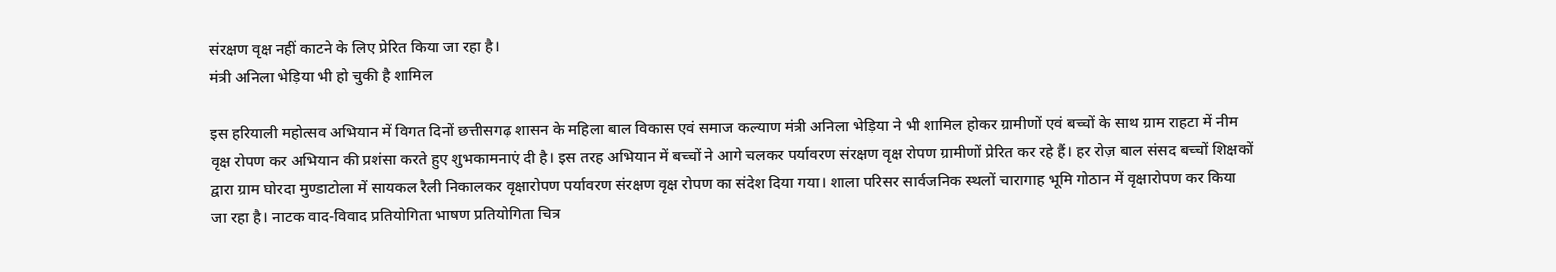संरक्षण वृक्ष नहीं काटने के लिए प्रेरित किया जा रहा है।
मंत्री अनिला भेड़िया भी हो चुकी है शामिल

इस हरियाली महोत्सव अभियान में विगत दिनों छत्तीसगढ़ शासन के महिला बाल विकास एवं समाज कल्याण मंत्री अनिला भेड़िया ने भी शामिल होकर ग्रामीणों एवं बच्चों के साथ ग्राम राहटा में नीम वृक्ष रोपण कर अभियान की प्रशंसा करते हुए शुभकामनाएं दी है। इस तरह अभियान में बच्चों ने आगे चलकर पर्यावरण संरक्षण वृक्ष रोपण ग्रामीणों प्रेरित कर रहे हैं। हर रोज़ बाल संसद बच्चों शिक्षकों द्वारा ग्राम घोरदा मुण्डाटोला में सायकल रैली निकालकर वृक्षारोपण पर्यावरण संरक्षण वृक्ष रोपण का संदेश दिया गया। शाला परिसर सार्वजनिक स्थलों चारागाह भूमि गोठान में वृक्षारोपण कर किया जा रहा है। नाटक वाद-विवाद प्रतियोगिता भाषण प्रतियोगिता चित्र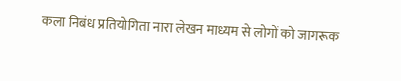कला निबंध प्रतियोगिता नारा लेखन माध्यम से लोगों को जागरूक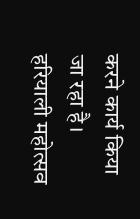करने कार्य किया जा रहा है। हरियाली महोत्सव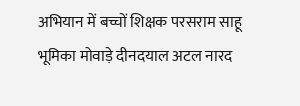अभियान में बच्चों शिक्षक परसराम साहू भूमिका मोवाड़े दीनदयाल अटल नारद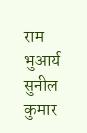राम भुआर्य सुनील कुमार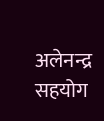अलेनन्द्र सहयोग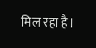मिल रहा है।